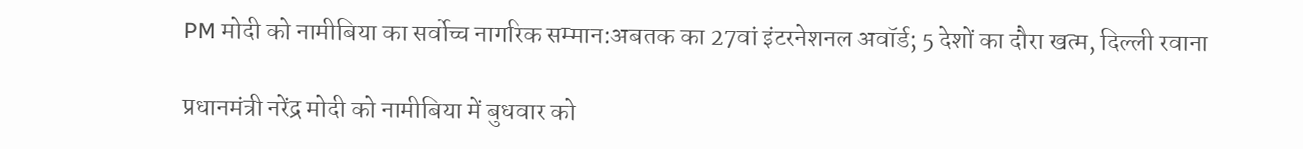PM मोदी को नामीबिया का सर्वोच्च नागरिक सम्मान:अबतक का 27वां इंटरनेशनल अवॉर्ड; 5 देशों का दौरा खत्म, दिल्ली रवाना

प्रधानमंत्री नरेंद्र मोदी को नामीबिया में बुधवार को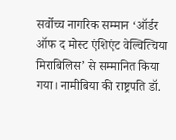सर्वोच्च नागरिक सम्मान ‘ऑर्डर ऑफ द मोस्ट एंशिएंट वेल्वित्चिया मिराबिलिस’ से सम्मानित किया गया। नामीबिया की राष्ट्रपति डॉ.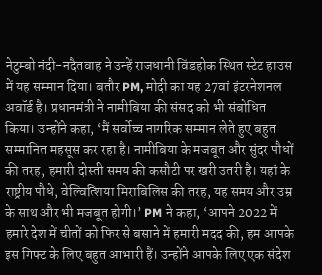नेटुम्बो नंदी-नदैतवाह ने उन्हें राजधानी विंडहोक स्थित स्टेट हाउस में यह सम्मान दिया। बतौर PM, मोदी का यह 27वां इंटरनेशनल अवॉर्ड है। प्रधानमंत्री ने नामीबिया की संसद को भी संबोधित किया। उन्होंने कहा, ‘मैं सर्वोच्च नागरिक सम्मान लेते हुए बहुत सम्मानित महसूस कर रहा है। नामीबिया के मजबूत और सुंदर पौधों की तरह, हमारी दोस्ती समय की कसौटी पर खरी उतरी है। यहां के राष्ट्रीय पौधे, वेल्वित्शिया मिराबिलिस की तरह, यह समय और उम्र के साथ और भी मजबूत होगी।’ PM ने कहा, ‘आपने 2022 में हमारे देश में चीतों को फिर से बसाने में हमारी मदद की, हम आपके इस गिफ्ट के लिए बहुत आभारी हैं। उन्होंने आपके लिए एक संदेश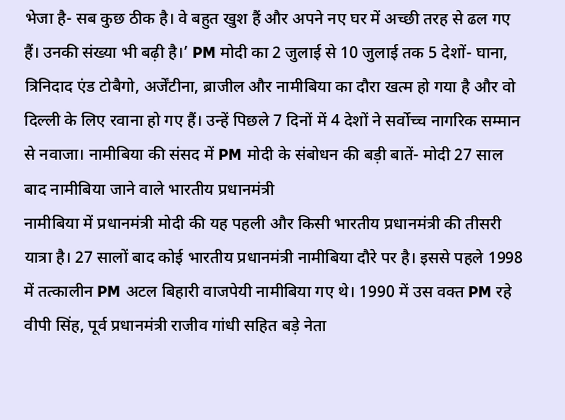भेजा है- सब कुछ ठीक है। वे बहुत खुश हैं और अपने नए घर में अच्छी तरह से ढल गए हैं। उनकी संख्या भी बढ़ी है।’ PM मोदी का 2 जुलाई से 10 जुलाई तक 5 देशों- घाना, त्रिनिदाद एंड टोबैगो, अर्जेंटीना, ब्राजील और नामीबिया का दौरा खत्म हो गया है और वो दिल्ली के लिए रवाना हो गए हैं। उन्हें पिछले 7 दिनों में 4 देशों ने सर्वोच्च नागरिक सम्मान से नवाजा। नामीबिया की संसद में PM मोदी के संबोधन की बड़ी बातें- मोदी 27 साल बाद नामीबिया जाने वाले भारतीय प्रधानमंत्री
नामीबिया में प्रधानमंत्री मोदी की यह पहली और किसी भारतीय प्रधानमंत्री की तीसरी यात्रा है। 27 सालों बाद कोई भारतीय प्रधानमंत्री नामीबिया दौरे पर है। इससे पहले 1998 में तत्कालीन PM अटल बिहारी वाजपेयी नामीबिया गए थे। 1990 में उस वक्त PM रहे वीपी सिंह, पूर्व प्रधानमंत्री राजीव गांधी सहित बड़े नेता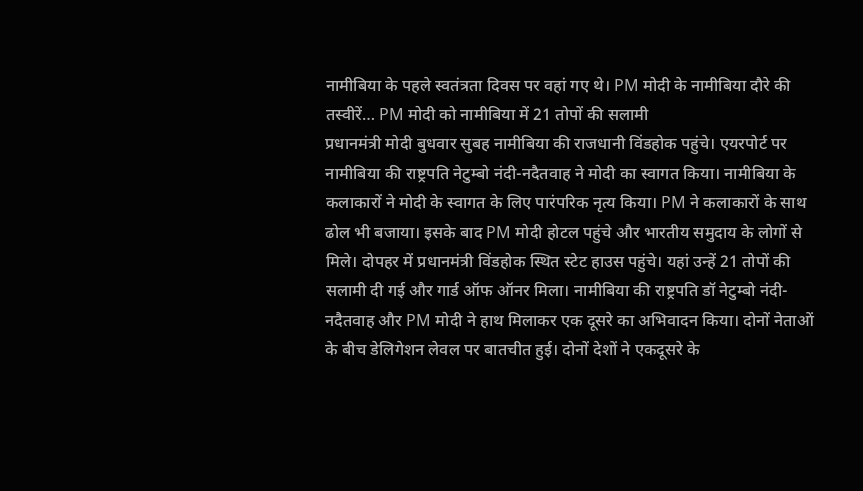नामीबिया के पहले स्वतंत्रता दिवस पर वहां गए थे। PM मोदी के नामीबिया दौरे की तस्वीरें… PM मोदी को नामीबिया में 21 तोपों की सलामी
प्रधानमंत्री मोदी बुधवार सुबह नामीबिया की राजधानी विंडहोक पहुंचे। एयरपोर्ट पर नामीबिया की राष्ट्रपति नेटुम्बो नंदी-नदैतवाह ने मोदी का स्वागत किया। नामीबिया के कलाकारों ने मोदी के स्वागत के लिए पारंपरिक नृत्य किया। PM ने कलाकारों के साथ ढोल भी बजाया। इसके बाद PM मोदी होटल पहुंचे और भारतीय समुदाय के लोगों से मिले। दोपहर में प्रधानमंत्री विंडहोक स्थित स्टेट हाउस पहुंचे। यहां उन्हें 21 तोपों की सलामी दी गई और गार्ड ऑफ ऑनर मिला। नामीबिया की राष्ट्रपति डॉ नेटुम्बो नंदी-नदैतवाह और PM मोदी ने हाथ मिलाकर एक दूसरे का अभिवादन किया। दोनों नेताओं के बीच डेलिगेशन लेवल पर बातचीत हुई। दोनों देशों ने एकदूसरे के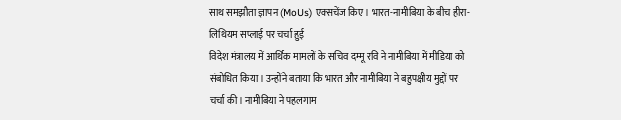साथ समझौता ज्ञापन (MoUs) एक्सचेंज किए। भारत-नामीबिया के बीच हीरा-लिथियम सप्लाई पर चर्चा हुई
विदेश मंत्रालय में आर्थिक मामलों के सचिव दम्मू रवि ने नामीबिया में मीडिया को संबोधित किया। उन्होंने बताया कि भारत और नामीबिया ने बहुपक्षीय मुद्दों पर चर्चा की। नामीबिया ने पहलगाम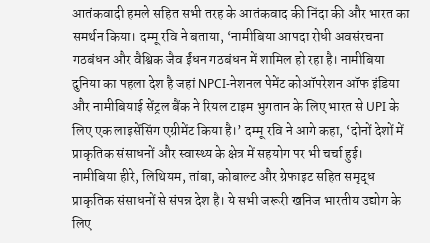आतंकवादी हमले सहित सभी तरह के आतंकवाद की निंदा की और भारत का समर्थन किया। दम्मू रवि ने बताया, ‘नामीबिया आपदा रोधी अवसंरचना गठबंधन और वैश्विक जैव ईंधन गठबंधन में शामिल हो रहा है। नामीबिया दुनिया का पहला देश है जहां NPCI-नेशनल पेमेंट कोऑपरेशन ऑफ इंडिया और नामीबियाई सेंट्रल बैंक ने रियल टाइम भुगतान के लिए भारत से UPI के लिए एक लाइसेंसिंग एग्रीमेंट किया है।’ दम्मू रवि ने आगे कहा, ‘दोनों देशों में प्राकृतिक संसाधनों और स्वास्थ्य के क्षेत्र में सहयोग पर भी चर्चा हुई। नामीबिया हीरे, लिथियम, तांबा, कोबाल्ट और ग्रेफाइट सहित समृद्ध प्राकृतिक संसाधनों से संपन्न देश है। ये सभी जरूरी खनिज भारतीय उद्योग के लिए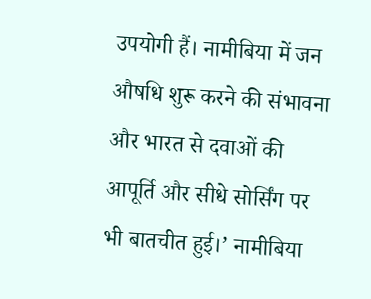उपयोगी हैं। नामीबिया में जन औषधि शुरू करने की संभावना और भारत से दवाओं की आपूर्ति और सीधे सोर्सिंग पर भी बातचीत हुई।’ नामीबिया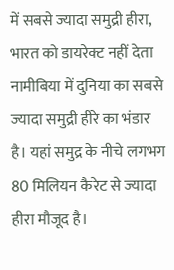में सबसे ज्यादा समुद्री हीरा, भारत को डायरेक्ट नहीं देता
नामीबिया में दुनिया का सबसे ज्यादा समुद्री हीरे का भंडार है। यहां समुद्र के नीचे लगभग 80 मिलियन कैरेट से ज्यादा हीरा मौजूद है।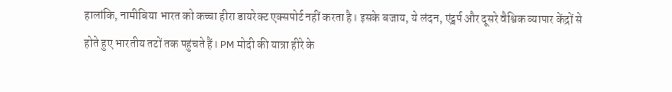हालांकि, नामीबिया भारत को कच्चा हीरा डायरेक्ट एक्सपोर्ट नहीं करता है। इसके बजाय, ये लंदन, एंट्वर्प और दूसरे वैश्विक व्यापार केंद्रों से होते हुए भारतीय तटों तक पहुंचते हैं। PM मोदी की यात्रा हीरे के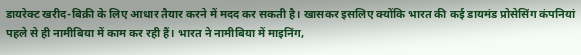डायरेक्ट खरीद-बिक्री के लिए आधार तैयार करने में मदद कर सकती है। खासकर इसलिए क्योंकि भारत की कई डायमंड प्रोसेसिंग कंपनियां पहले से ही नामीबिया में काम कर रही हैं। भारत ने नामीबिया में माइनिंग,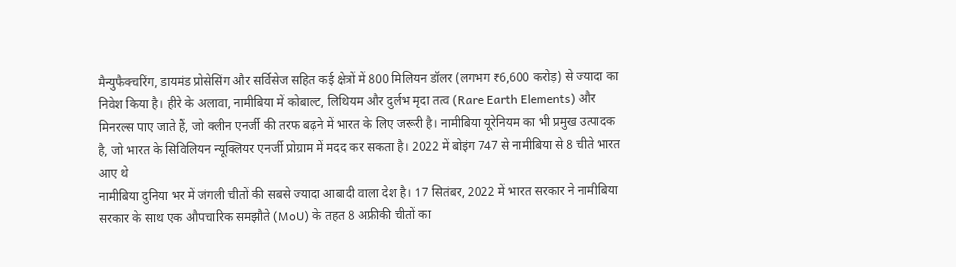मैन्युफैक्चरिंग, डायमंड प्रोसेसिंग और सर्विसेज सहित कई क्षेत्रों में 800 मिलियन डॉलर (लगभग ₹6,600 करोड़) से ज्यादा का निवेश किया है। हीरे के अलावा, नामीबिया में कोबाल्ट, लिथियम और दुर्लभ मृदा तत्व (Rare Earth Elements) और मिनरल्स पाए जाते हैं, जो क्लीन एनर्जी की तरफ बढ़ने में भारत के लिए जरूरी है। नामीबिया यूरेनियम का भी प्रमुख उत्पादक है, जो भारत के सिविलियन न्यूक्लियर एनर्जी प्रोग्राम में मदद कर सकता है। 2022 में बोइंग 747 से नामीबिया से 8 चीते भारत आए थे
नामीबिया दुनिया भर में जंगली चीतों की सबसे ज्यादा आबादी वाला देश है। 17 सितंबर, 2022 में भारत सरकार ने नामीबिया सरकार के साथ एक औपचारिक समझौते (MoU) के तहत 8 अफ्रीकी चीतों का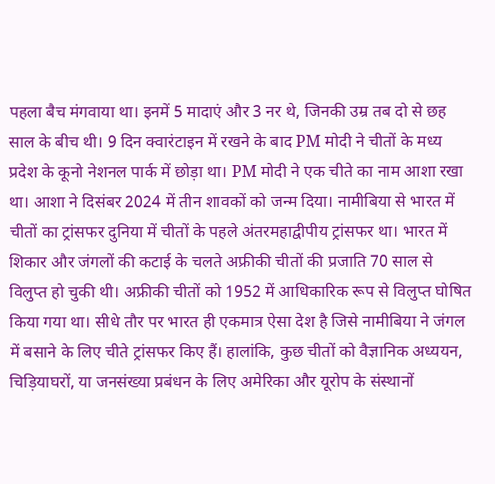पहला बैच मंगवाया था। इनमें 5 मादाएं और 3 नर थे, जिनकी उम्र तब दो से छह साल के बीच थी। 9 दिन क्वारंटाइन में रखने के बाद PM मोदी ने चीतों के मध्य प्रदेश के कूनो नेशनल पार्क में छोड़ा था। PM मोदी ने एक चीते का नाम आशा रखा था। आशा ने दिसंबर 2024 में तीन शावकों को जन्म दिया। नामीबिया से भारत में चीतों का ट्रांसफर दुनिया में चीतों के पहले अंतरमहाद्वीपीय ट्रांसफर था। भारत में शिकार और जंगलों की कटाई के चलते अफ्रीकी चीतों की प्रजाति 70 साल से विलुप्त हो चुकी थी। अफ्रीकी चीतों को 1952 में आधिकारिक रूप से विलुप्त घोषित किया गया था। सीधे तौर पर भारत ही एकमात्र ऐसा देश है जिसे नामीबिया ने जंगल में बसाने के लिए चीते ट्रांसफर किए हैं। हालांकि, कुछ चीतों को वैज्ञानिक अध्ययन, चिड़ियाघरों, या जनसंख्या प्रबंधन के लिए अमेरिका और यूरोप के संस्थानों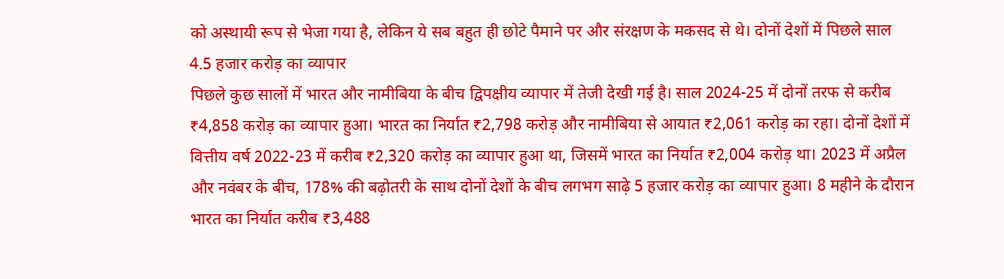को अस्थायी रूप से भेजा गया है, लेकिन ये सब बहुत ही छोटे पैमाने पर और संरक्षण के मकसद से थे। दोनों देशों में पिछले साल 4.5 हजार करोड़ का व्यापार
पिछले कुछ सालों में भारत और नामीबिया के बीच द्विपक्षीय व्यापार में तेजी देखी गई है। साल 2024-25 में दोनों तरफ से करीब ₹4,858 करोड़ का व्यापार हुआ। भारत का निर्यात ₹2,798 करोड़ और नामीबिया से आयात ₹2,061 करोड़ का रहा। दोनों देशों में वित्तीय वर्ष 2022-23 में करीब ₹2,320 करोड़ का व्यापार हुआ था, जिसमें भारत का निर्यात ₹2,004 करोड़ था। 2023 में अप्रैल और नवंबर के बीच, 178% की बढ़ोतरी के साथ दोनों देशों के बीच लगभग साढ़े 5 हजार करोड़ का व्यापार हुआ। 8 महीने के दौरान भारत का निर्यात करीब ₹3,488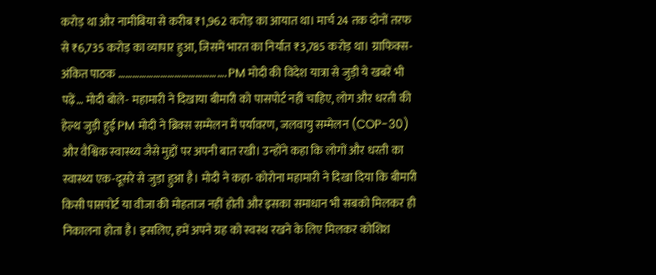करोड़ था और नामीबिया से करीब ₹1,962 करोड़ का आयात था। मार्च 24 तक दोनों तरफ से ₹6,735 करोड़ का व्यापार हुआ, जिसमें भारत का निर्यात ₹3,785 करोड़ था। ग्राफिक्स- अंकित पाठक ………………………………………. PM मोदी की विदेश यात्रा से जुड़ी ये खबरें भी पढ़ें… मोदी बोले- महामारी ने दिखाया बीमारी को पासपोर्ट नहीं चाहिए, लोग और धरती की हेल्थ जुड़ी हुई PM मोदी ने ब्रिक्स सम्मेलन में पर्यावरण, जलवायु सम्मेलन (COP-30) और वैश्विक स्वास्थ्य जैसे मुद्दों पर अपनी बात रखी। उन्होंने कहा कि लोगों और धरती का स्वास्थ्य एक-दूसरे से जुड़ा हुआ है। मोदी ने कहा- कोरोना महामारी ने दिखा दिया कि बीमारी किसी पासपोर्ट या वीजा की मोहताज नहीं होती और इसका समाधान भी सबको मिलकर ही निकालना होता है। इसलिए, हमें अपने ग्रह को स्वस्थ रखने के लिए मिलकर कोशिश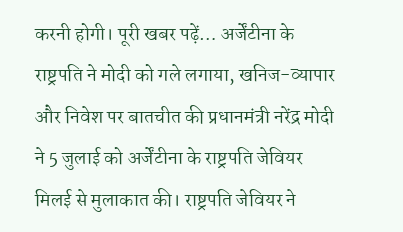करनी होगी। पूरी खबर पढ़ें… अर्जेंटीना के राष्ट्रपति ने मोदी को गले लगाया, खनिज-व्यापार और निवेश पर बातचीत की प्रधानमंत्री नरेंद्र मोदी ने 5 जुलाई को अर्जेंटीना के राष्ट्रपति जेवियर मिलई से मुलाकात की। राष्ट्रपति जेवियर ने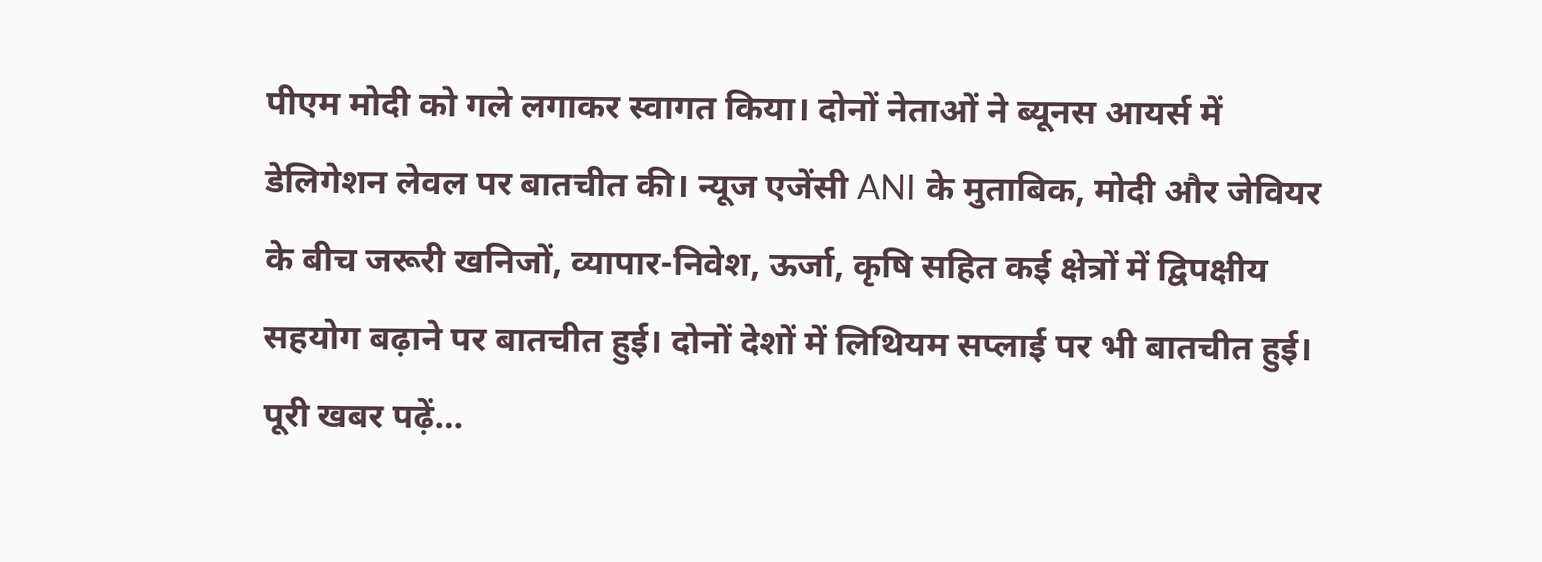पीएम मोदी को गले लगाकर स्वागत किया। दोनों नेताओं ने ब्यूनस आयर्स में डेलिगेशन लेवल पर बातचीत की। न्यूज एजेंसी ANI के मुताबिक, मोदी और जेवियर के बीच जरूरी खनिजों, व्यापार-निवेश, ऊर्जा, कृषि सहित कई क्षेत्रों में द्विपक्षीय सहयोग बढ़ाने पर बातचीत हुई। दोनों देशों में लिथियम सप्लाई पर भी बातचीत हुई। पूरी खबर पढ़ें…